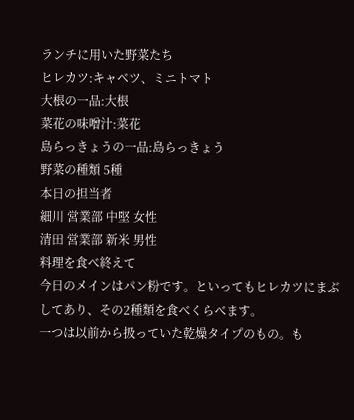ランチに用いた野菜たち
ヒレカツ:キャベツ、ミニトマト
大根の一品:大根
菜花の味噌汁:菜花
島らっきょうの一品:島らっきょう
野菜の種類 5種
本日の担当者
細川 営業部 中堅 女性
清田 営業部 新米 男性
料理を食べ終えて
今日のメインはパン粉です。といってもヒレカツにまぶしてあり、その2種類を食べくらべます。
一つは以前から扱っていた乾燥タイプのもの。も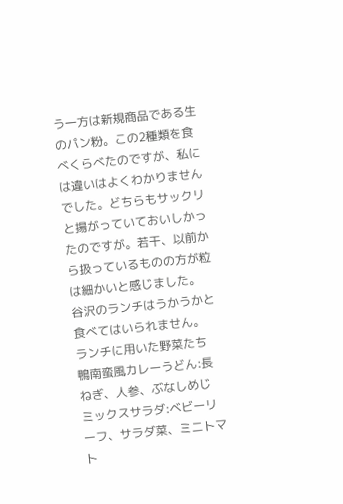う一方は新規商品である生のパン粉。この2種類を食べくらべたのですが、私には違いはよくわかりませんでした。どちらもサックリと揚がっていておいしかったのですが。若干、以前から扱っているものの方が粒は細かいと感じました。
谷沢のランチはうかうかと食べてはいられません。
ランチに用いた野菜たち
鴨南蛮風カレーうどん:長ねぎ、人参、ぶなしめじ
ミックスサラダ:ベビーリーフ、サラダ菜、ミニトマト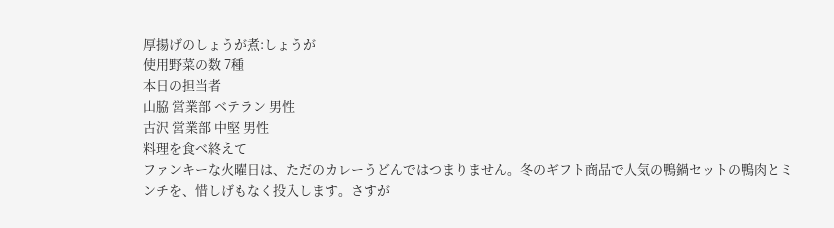厚揚げのしょうが煮:しょうが
使用野菜の数 7種
本日の担当者
山脇 営業部 ベテラン 男性
古沢 営業部 中堅 男性
料理を食べ終えて
ファンキーな火曜日は、ただのカレーうどんではつまりません。冬のギフト商品で人気の鴨鍋セットの鴨肉とミンチを、惜しげもなく投入します。さすが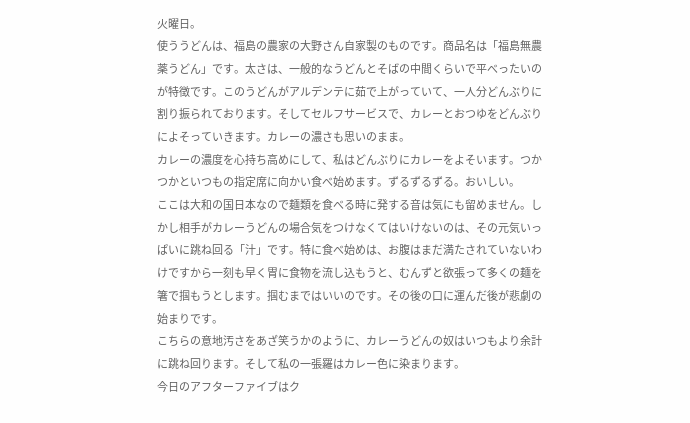火曜日。
使ううどんは、福島の農家の大野さん自家製のものです。商品名は「福島無農薬うどん」です。太さは、一般的なうどんとそばの中間くらいで平べったいのが特徴です。このうどんがアルデンテに茹で上がっていて、一人分どんぶりに割り振られております。そしてセルフサービスで、カレーとおつゆをどんぶりによそっていきます。カレーの濃さも思いのまま。
カレーの濃度を心持ち高めにして、私はどんぶりにカレーをよそいます。つかつかといつもの指定席に向かい食べ始めます。ずるずるずる。おいしい。
ここは大和の国日本なので麺類を食べる時に発する音は気にも留めません。しかし相手がカレーうどんの場合気をつけなくてはいけないのは、その元気いっぱいに跳ね回る「汁」です。特に食べ始めは、お腹はまだ満たされていないわけですから一刻も早く胃に食物を流し込もうと、むんずと欲張って多くの麺を箸で掴もうとします。掴むまではいいのです。その後の口に運んだ後が悲劇の始まりです。
こちらの意地汚さをあざ笑うかのように、カレーうどんの奴はいつもより余計に跳ね回ります。そして私の一張羅はカレー色に染まります。
今日のアフターファイブはク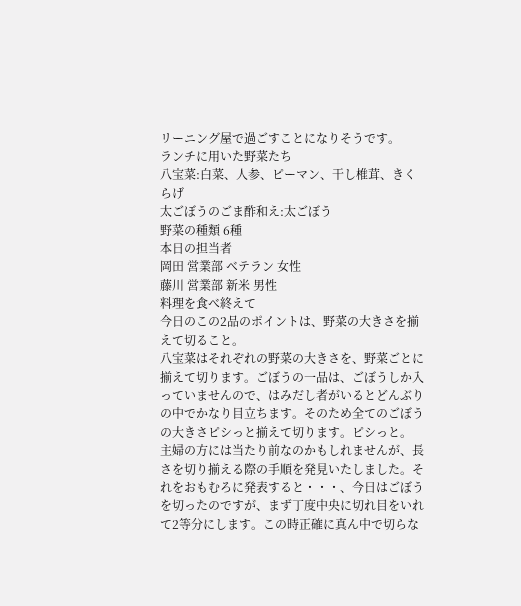リーニング屋で過ごすことになりそうです。
ランチに用いた野菜たち
八宝菜:白菜、人参、ピーマン、干し椎茸、きくらげ
太ごぼうのごま酢和え:太ごぼう
野菜の種類 6種
本日の担当者
岡田 営業部 ベテラン 女性
藤川 営業部 新米 男性
料理を食べ終えて
今日のこの2品のポイントは、野菜の大きさを揃えて切ること。
八宝菜はそれぞれの野菜の大きさを、野菜ごとに揃えて切ります。ごぼうの一品は、ごぼうしか入っていませんので、はみだし者がいるとどんぶりの中でかなり目立ちます。そのため全てのごぼうの大きさピシっと揃えて切ります。ピシっと。
主婦の方には当たり前なのかもしれませんが、長さを切り揃える際の手順を発見いたしました。それをおもむろに発表すると・・・、今日はごぼうを切ったのですが、まず丁度中央に切れ目をいれて2等分にします。この時正確に真ん中で切らな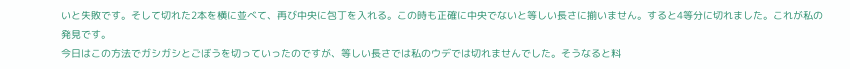いと失敗です。そして切れた2本を横に並べて、再び中央に包丁を入れる。この時も正確に中央でないと等しい長さに揃いません。すると4等分に切れました。これが私の発見です。
今日はこの方法でガシガシとごぼうを切っていったのですが、等しい長さでは私のウデでは切れませんでした。そうなると料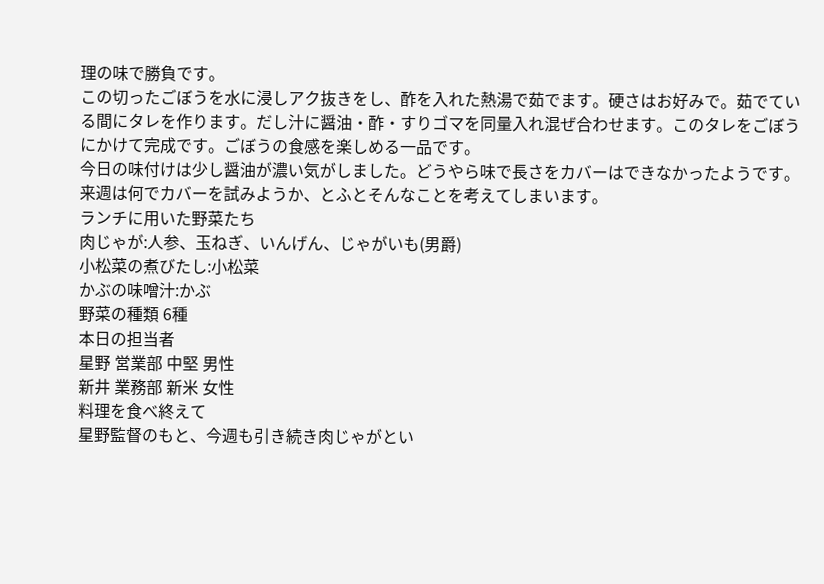理の味で勝負です。
この切ったごぼうを水に浸しアク抜きをし、酢を入れた熱湯で茹でます。硬さはお好みで。茹でている間にタレを作ります。だし汁に醤油・酢・すりゴマを同量入れ混ぜ合わせます。このタレをごぼうにかけて完成です。ごぼうの食感を楽しめる一品です。
今日の味付けは少し醤油が濃い気がしました。どうやら味で長さをカバーはできなかったようです。
来週は何でカバーを試みようか、とふとそんなことを考えてしまいます。
ランチに用いた野菜たち
肉じゃが:人参、玉ねぎ、いんげん、じゃがいも(男爵)
小松菜の煮びたし:小松菜
かぶの味噌汁:かぶ
野菜の種類 6種
本日の担当者
星野 営業部 中堅 男性
新井 業務部 新米 女性
料理を食べ終えて
星野監督のもと、今週も引き続き肉じゃがとい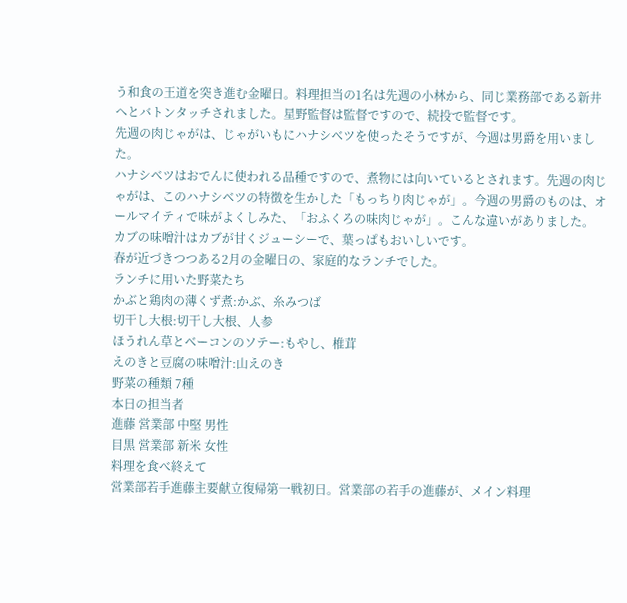う和食の王道を突き進む金曜日。料理担当の1名は先週の小林から、同じ業務部である新井へとバトンタッチされました。星野監督は監督ですので、続投で監督です。
先週の肉じゃがは、じゃがいもにハナシベツを使ったそうですが、今週は男爵を用いました。
ハナシベツはおでんに使われる品種ですので、煮物には向いているとされます。先週の肉じゃがは、このハナシベツの特徴を生かした「もっちり肉じゃが」。今週の男爵のものは、オールマイティで味がよくしみた、「おふくろの味肉じゃが」。こんな違いがありました。
カブの味噌汁はカブが甘くジューシーで、葉っぱもおいしいです。
春が近づきつつある2月の金曜日の、家庭的なランチでした。
ランチに用いた野菜たち
かぶと鶏肉の薄くず煮:かぶ、糸みつば
切干し大根:切干し大根、人参
ほうれん草とベーコンのソテー:もやし、椎茸
えのきと豆腐の味噌汁:山えのき
野菜の種類 7種
本日の担当者
進藤 営業部 中堅 男性
目黒 営業部 新米 女性
料理を食べ終えて
営業部若手進藤主要献立復帰第一戦初日。営業部の若手の進藤が、メイン料理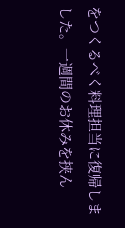をつくるべく料理担当に復帰しました。一週間のお休みを挟ん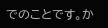でのことです。か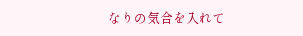なりの気合を入れて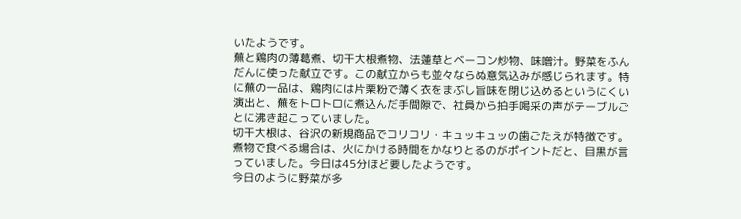いたようです。
蕪と鶏肉の薄葛煮、切干大根煮物、法蓮草とベーコン炒物、味噌汁。野菜をふんだんに使った献立です。この献立からも並々ならぬ意気込みが感じられます。特に蕪の一品は、鶏肉には片栗粉で薄く衣をまぶし旨味を閉じ込めるというにくい演出と、蕪をトロトロに煮込んだ手間隙で、社員から拍手喝采の声がテーブルごとに沸き起こっていました。
切干大根は、谷沢の新規商品でコリコリ・キュッキュッの歯ごたえが特徴です。煮物で食べる場合は、火にかける時間をかなりとるのがポイントだと、目黒が言っていました。今日は45分ほど要したようです。
今日のように野菜が多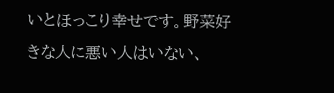いとほっこり幸せです。野菜好きな人に悪い人はいない、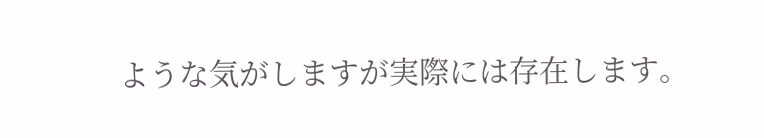ような気がしますが実際には存在します。